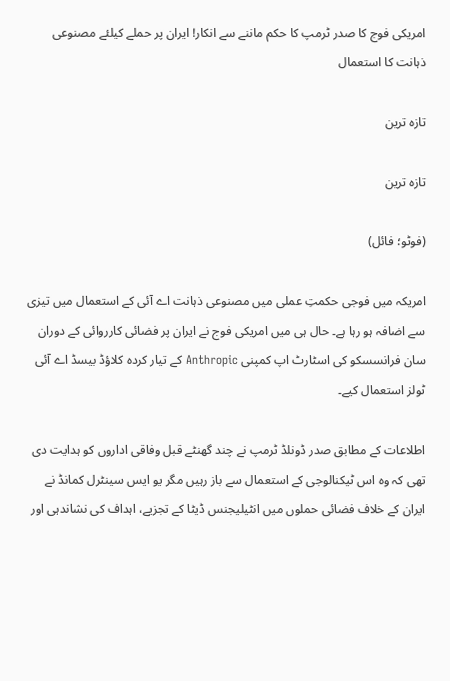امریکی فوج کا صدر ٹرمپ کا حکم ماننے سے انکار! ایران پر حملے کیلئے مصنوعی ذہانت کا استعمال

تازہ ترین

تازہ ترین

(فوٹو؛ فائل)

امریکہ میں فوجی حکمتِ عملی میں مصنوعی ذہانت اے آئی کے استعمال میں تیزی سے اضافہ ہو رہا ہے۔ حال ہی میں امریکی فوج نے ایران پر فضائی کارروائی کے دوران سان فرانسسکو کی اسٹارٹ اپ کمپنی Anthropic کے تیار کردہ کلاؤڈ بیسڈ اے آئی ٹولز استعمال کیے۔

اطلاعات کے مطابق صدر ڈونلڈ ٹرمپ نے چند گھنٹے قبل وفاقی اداروں کو ہدایت دی تھی کہ وہ اس ٹیکنالوجی کے استعمال سے باز رہیں مگر یو ایس سینٹرل کمانڈ نے ایران کے خلاف فضائی حملوں میں انٹیلیجنس ڈیٹا کے تجزیے، اہداف کی نشاندہی اور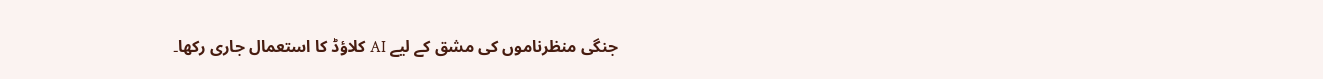جنگی منظرناموں کی مشق کے لیے AI کلاؤڈ کا استعمال جاری رکھا۔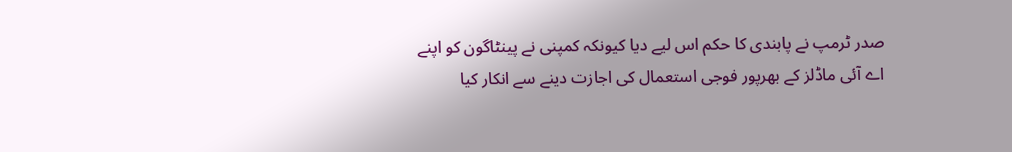صدر ٹرمپ نے پابندی کا حکم اس لیے دیا کیونکہ کمپنی نے پینٹاگون کو اپنے اے آئی ماڈلز کے بھرپور فوجی استعمال کی اجازت دینے سے انکار کیا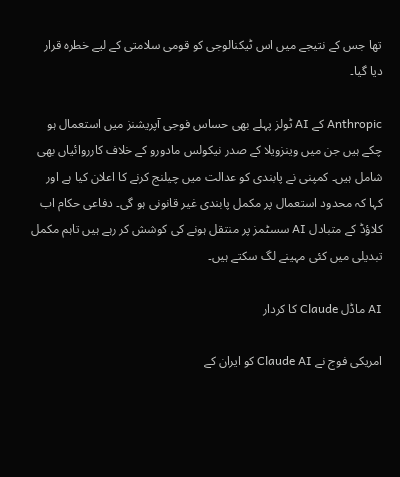تھا جس کے نتیجے میں اس ٹیکنالوجی کو قومی سلامتی کے لیے خطرہ قرار دیا گیا۔

Anthropic کے AI ٹولز پہلے بھی حساس فوجی آپریشنز میں استعمال ہو چکے ہیں جن میں وینزویلا کے صدر نیکولس مادورو کے خلاف کارروائیاں بھی شامل ہیں۔ کمپنی نے پابندی کو عدالت میں چیلنج کرنے کا اعلان کیا ہے اور کہا کہ محدود استعمال پر مکمل پابندی غیر قانونی ہو گی۔ دفاعی حکام اب کلاؤڈ کے متبادل AI سسٹمز پر منتقل ہونے کی کوشش کر رہے ہیں تاہم مکمل تبدیلی میں کئی مہینے لگ سکتے ہیں۔

AI ماڈل Claude کا کردار

امریکی فوج نے Claude AI کو ایران کے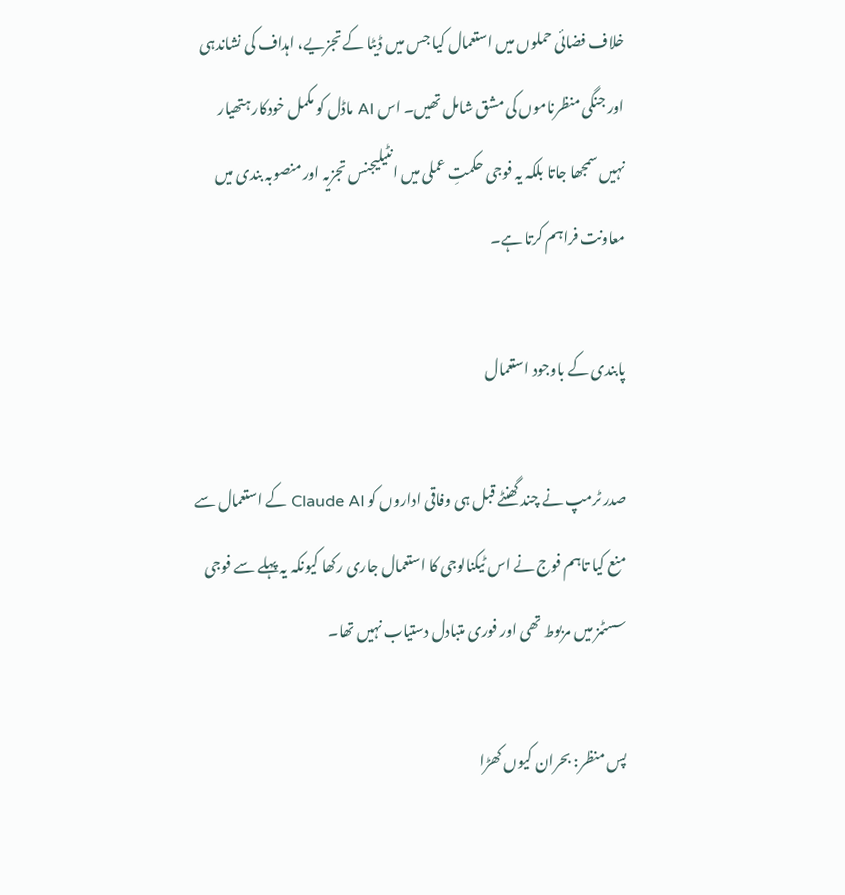خلاف فضائی حملوں میں استعمال کیا جس میں ڈیٹا کے تجزیے، اہداف کی نشاندہی اور جنگی منظرناموں کی مشق شامل تھیں۔ اس AI ماڈل کو مکمل خودکار ہتھیار نہیں سمجھا جاتا بلکہ یہ فوجی حکمتِ عملی میں انٹیلیجنس تجزیہ اور منصوبہ بندی میں معاونت فراہم کرتا ہے۔

پابندی کے باوجود استعمال

صدر ٹرمپ نے چند گھنٹے قبل ہی وفاقی اداروں کو Claude AI کے استعمال سے منع کیا تاہم فوج نے اس ٹیکنالوجی کا استعمال جاری رکھا کیونکہ یہ پہلے سے فوجی سسٹمز میں مربوط تھی اور فوری متبادل دستیاب نہیں تھا۔

پس منظر: بحران کیوں کھڑا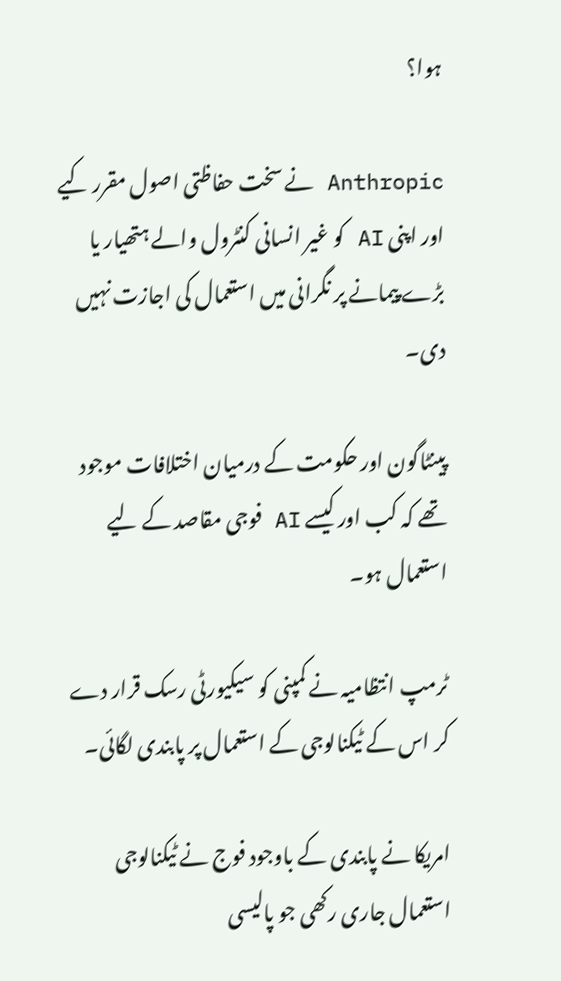ہوا؟

Anthropic نے سخت حفاظتی اصول مقرر کیے اور اپنی AI کو غیر انسانی کنٹرول والے ہتھیار یا بڑے پیمانے پر نگرانی میں استعمال کی اجازت نہیں دی۔

پینٹاگون اور حکومت کے درمیان اختلافات موجود تھے کہ کب اور کیسے AI فوجی مقاصد کے لیے استعمال ہو۔

ٹرمپ انتظامیہ نے کمپنی کو سیکیورٹی رسک قرار دے کر اس کے ٹیکنالوجی کے استعمال پر پابندی لگائی۔

امریکا نے پابندی کے باوجود فوج نے ٹیکنالوجی استعمال جاری رکھی جو پالیسی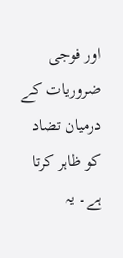اور فوجی ضروریات کے درمیان تضاد کو ظاہر کرتا ہے۔ یہ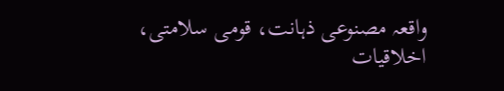واقعہ مصنوعی ذہانت، قومی سلامتی، اخلاقیات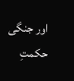اور جنگی حکمتِ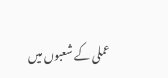عملی کے شعبوں میں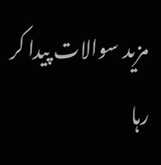مزید سوالات پیدا کر رہا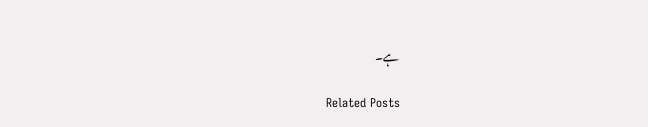ہے۔

Related Posts